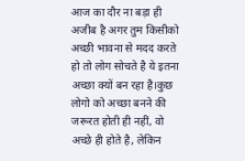आज का दौर ना बड़ा ही अजीब है अगर तुम किसीको अच्छी भावना से मदद करते हो तो लोग सोचते है ये इतना अच्छा क्यों बन रहा है।कुछ लोगो को अच्छा बनने की जरूरत होती ही नहीं, वो अच्छे ही होते है, लेकिन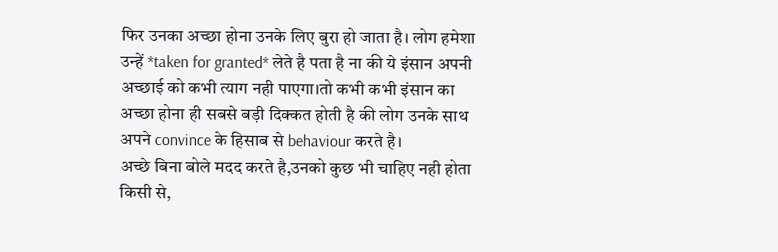फिर उनका अच्छा होना उनके लिए बुरा हो जाता है। लोग हमेशा उन्हें *taken for granted* लेते है पता है ना की ये इंसान अपनी अच्छाई को कभी त्याग नही पाएगा।तो कभी कभी इंसान का अच्छा होना ही सबसे बड़ी दिक्कत होती है की लोग उनके साथ अपने convince के हिसाब से behaviour करते है।
अच्छे बिना बोले मदद करते है,उनको कुछ भी चाहिए नही होता किसी से,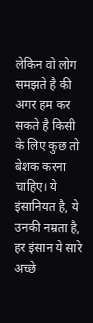लेकिन वो लोग समझते है की अगर हम कर सकते है किसी के लिए कुछ तो बेशक करना चाहिए। ये इंसानियत है, ये उनकी नम्रता है, हर इंसान ये सारे अच्छे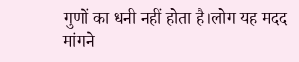गुणों का धनी नहीं होता है।लोग यह मदद मांगने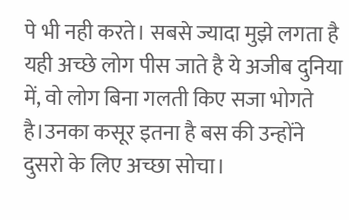पे भी नही करते। सबसे ज्यादा मुझे लगता है यही अच्छे लोग पीस जाते है ये अजीब दुनिया में, वो लोग बिना गलती किए सजा भोगते है।उनका कसूर इतना है बस की उन्होंने दुसरो के लिए अच्छा सोचा।